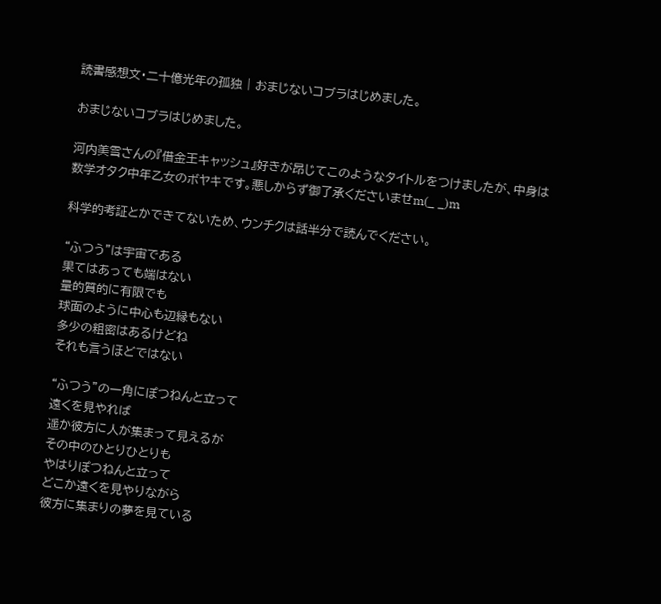読書感想文・二十億光年の孤独 | おまじないコブラはじめました。

おまじないコブラはじめました。

河内美雪さんの『借金王キャッシュ』好きが昂じてこのようなタイトルをつけましたが、中身は数学オタク中年乙女のボヤキです。悪しからず御了承くださいませm(_ _)m

科学的考証とかできてないため、ウンチクは話半分で読んでください。

“ふつう”は宇宙である
果てはあっても端はない
量的質的に有限でも
球面のように中心も辺縁もない
多少の粗密はあるけどね
それも言うほどではない

“ふつう”の一角にぽつねんと立って
遠くを見やれば
遥か彼方に人が集まって見えるが
その中のひとりひとりも
やはりぽつねんと立って
どこか遠くを見やりながら
彼方に集まりの夢を見ている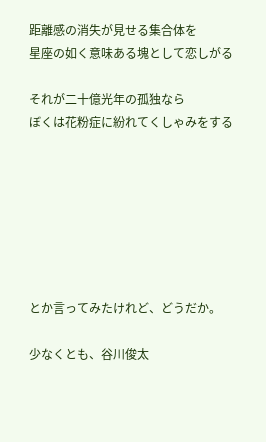距離感の消失が見せる集合体を
星座の如く意味ある塊として恋しがる

それが二十億光年の孤独なら
ぼくは花粉症に紛れてくしゃみをする







とか言ってみたけれど、どうだか。

少なくとも、谷川俊太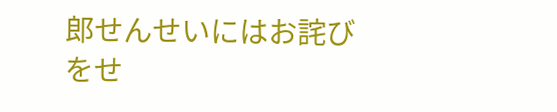郎せんせいにはお詫びをせ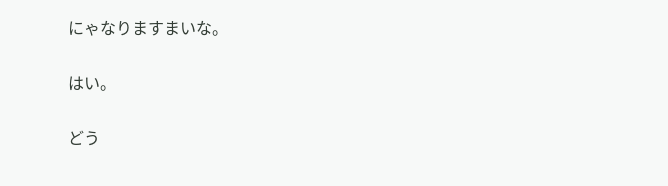にゃなりますまいな。

はい。

どう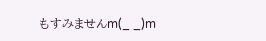もすみませんm(_ _)m